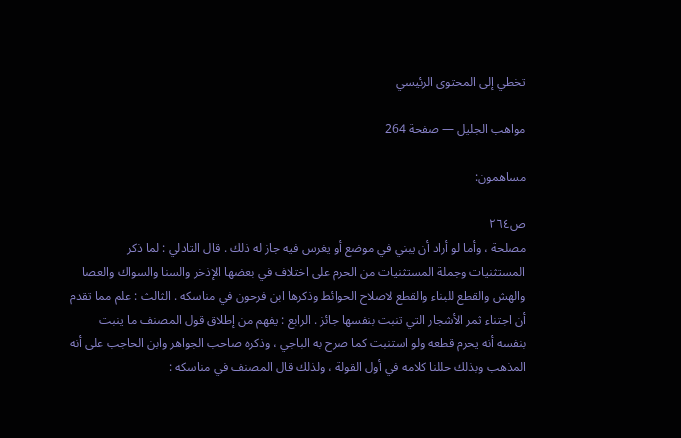تخطي إلى المحتوى الرئيسي

مواهب الجليل — صفحة 264

مساهمون:

ص٢٦٤
مصلحة ، وأما لو أراد أن يبني في موضع أو يغرس فيه جاز له ذلك . قال التادلي : لما ذكر المستثنيات وجملة المستثنيات من الحرم على اختلاف في بعضها الإذخر والسنا والسواك والعصا والهش والقطع للبناء والقطع لاصلاح الحوائط وذكرها ابن فرحون في مناسكه . الثالث : علم مما تقدم أن اجتناء ثمر الأشجار التي تنبت بنفسها جائز . الرابع : يفهم من إطلاق قول المصنف ما ينبت بنفسه أنه يحرم قطعه ولو استنبت كما صرح به الباجي ، وذكره صاحب الجواهر وابن الحاجب على أنه المذهب وبذلك حللنا كلامه في أول القولة ، ولذلك قال المصنف في مناسكه :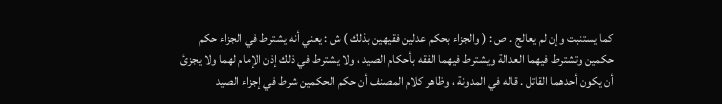كما يستنبت وإن لم يعالج . ص : ( والجزاء بحكم عدلين فقيهين بذلك ) ش : يعني أنه يشترط في الجزاء حكم حكمين وتشترط فيهما العدالة ويشترط فيهما الفقه بأحكام الصيد ، ولا يشترط في ذلك إذن الإمام لهما ولا يجزئ أن يكون أحدهما القاتل . قاله في المدونة ، وظاهر كلام المصنف أن حكم الحكمين شرط في إجزاء الصيد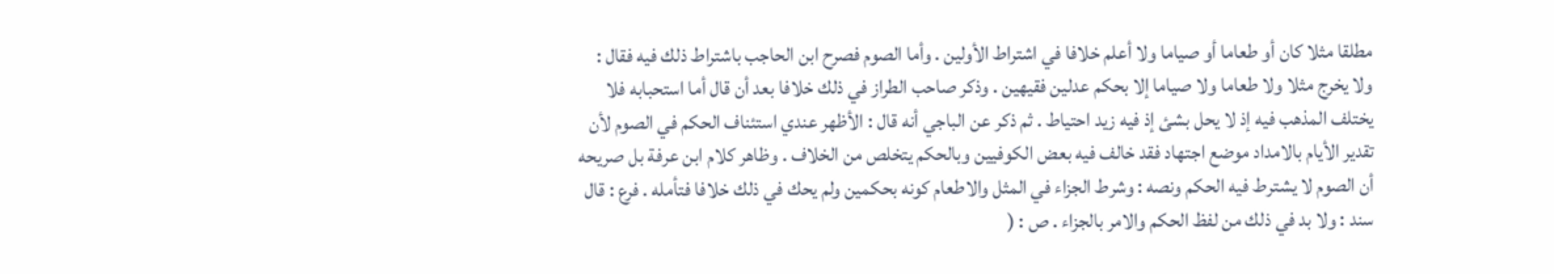مطلقا مثلا كان أو طعاما أو صياما ولا أعلم خلافا في اشتراط الأولين . وأما الصوم فصرح ابن الحاجب باشتراط ذلك فيه فقال : ولا يخرج مثلا ولا طعاما ولا صياما إلا بحكم عدلين فقيهين . وذكر صاحب الطراز في ذلك خلافا بعد أن قال أما استحبابه فلا يختلف المذهب فيه إذ لا يحل بشئ إذ فيه زيد احتياط . ثم ذكر عن الباجي أنه قال : الأظهر عندي استئناف الحكم في الصوم لأن تقدير الأيام بالامداد موضع اجتهاد فقد خالف فيه بعض الكوفيين وبالحكم يتخلص من الخلاف . وظاهر كلام ابن عرفة بل صريحه أن الصوم لا يشترط فيه الحكم ونصه : وشرط الجزاء في المثل والاطعام كونه بحكمين ولم يحك في ذلك خلافا فتأمله . فرع : قال سند : ولا بد في ذلك من لفظ الحكم والامر بالجزاء . ص : (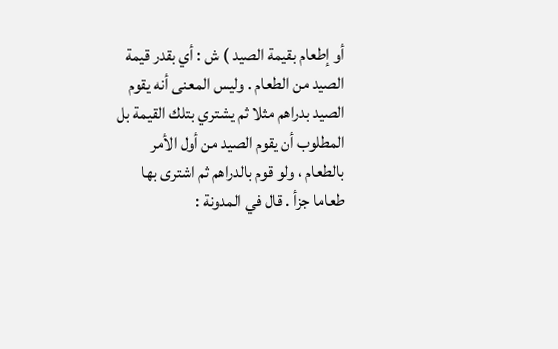أو إطعام بقيمة الصيد ) ش : أي بقدر قيمة الصيد من الطعام . وليس المعنى أنه يقوم الصيد بدراهم مثلا ثم يشتري بتلك القيمة بل المطلوب أن يقوم الصيد من أول الأمر بالطعام ، ولو قوم بالدراهم ثم اشترى بها طعاما جزأ . قال في المدونة :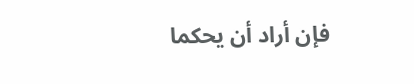فإن أراد أن يحكما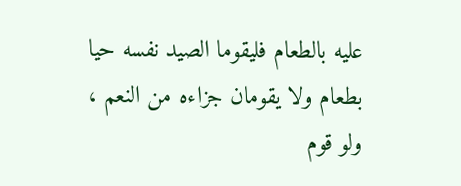عليه بالطعام فليقوما الصيد نفسه حيا بطعام ولا يقومان جزاءه من النعم ، ولو قوم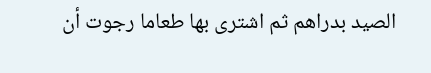الصيد بدراهم ثم اشترى بها طعاما رجوت أن